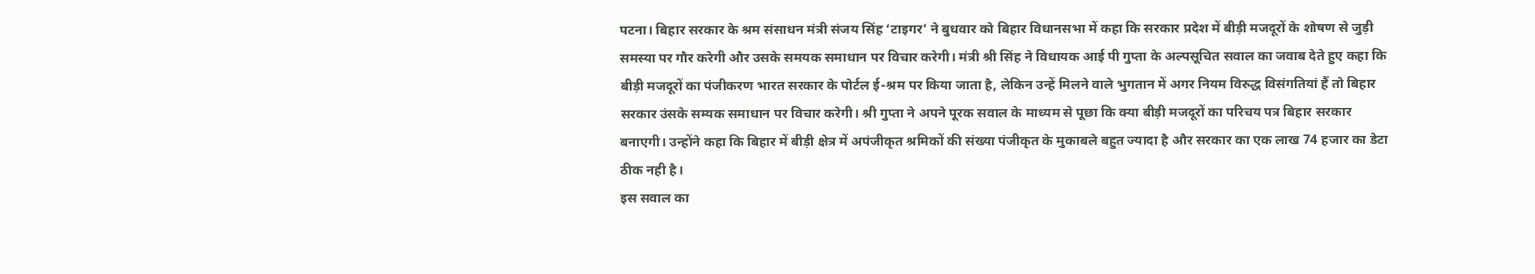पटना। बिहार सरकार के श्रम संसाधन मंत्री संजय सिंह ‘टाइगर’ ने बुधवार को बिहार विधानसभा में कहा कि सरकार प्रदेश में बीड़ी मजदूरों के शोषण से जुड़ी समस्या पर गौर करेगी और उसके समयक समाधान पर विचार करेगी। मंत्री श्री सिंह ने विधायक आई पी गुप्ता के अल्पसूचित सवाल का जवाब देते हुए कहा कि बीड़ी मजदूरों का पंजीकरण भारत सरकार के पोर्टल ई-श्रम पर किया जाता है, लेकिन उन्हें मिलने वाले भुगतान में अगर नियम विरुद्ध विसंगतियां हैं तो बिहार सरकार उंसके सम्यक समाधान पर विचार करेगी। श्री गुप्ता ने अपने पूरक सवाल के माध्यम से पूछा कि क्या बीड़ी मजदूरों का परिचय पत्र बिहार सरकार बनाएगी। उन्होंने कहा कि बिहार में बीड़ी क्षेत्र में अपंजीकृत श्रमिकों की संख्या पंजीकृत के मुकाबले बहुत ज्यादा है और सरकार का एक लाख 74 हजार का डेटा ठीक नही है।
इस सवाल का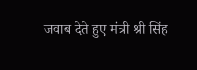जवाब देते हुए मंत्री श्री सिंह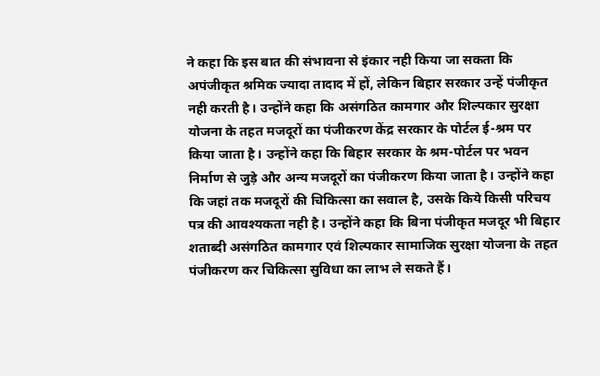ने कहा कि इस बात की संभावना से इंकार नही किया जा सकता कि अपंजीकृत श्रमिक ज्यादा तादाद में हों, लेकिन बिहार सरकार उन्हें पंजीकृत नही करती है। उन्होंने कहा कि असंगठित कामगार और शिल्पकार सुरक्षा योजना के तहत मजदूरों का पंजीकरण केंद्र सरकार के पोर्टल ई-श्रम पर किया जाता है। उन्होंने कहा कि बिहार सरकार के श्रम-पोर्टल पर भवन निर्माण से जुड़े और अन्य मजदूरों का पंजीकरण किया जाता है। उन्होंने कहा कि जहां तक मजदूरों की चिकित्सा का सवाल है, उसके किये किसी परिचय पत्र की आवश्यकता नही है। उन्होंने कहा कि बिना पंजीकृत मजदूर भी बिहार शताब्दी असंगठित कामगार एवं शिल्पकार सामाजिक सुरक्षा योजना के तहत पंजीकरण कर चिकित्सा सुविधा का लाभ ले सकते हैं।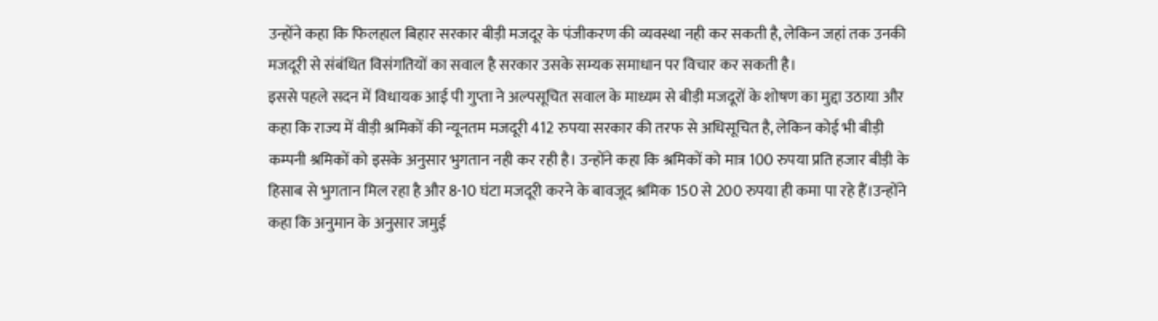उन्होंने कहा कि फिलहाल बिहार सरकार बीड़ी मजदूर के पंजीकरण की व्यवस्था नही कर सकती है, लेकिन जहां तक उनकी मजदूरी से संबंधित विसंगतियों का सवाल है सरकार उसके सम्यक समाधान पर विचार कर सकती है।
इससे पहले सदन में विधायक आई पी गुप्ता ने अल्पसूचित सवाल के माध्यम से बीड़ी मजदूरों के शोषण का मुद्दा उठाया और कहा कि राज्य में वीड़ी श्रमिकों की न्यूनतम मजदूरी 412 रुपया सरकार की तरफ से अधिसूचित है, लेकिन कोई भी बीड़ी कम्पनी श्रमिकों को इसके अनुसार भुगतान नही कर रही है। उन्होंने कहा कि श्रमिकों को मात्र 100 रुपया प्रति हजार बीड़ी के हिसाब से भुगतान मिल रहा है और 8-10 घंटा मजदूरी करने के बावजूद श्रमिक 150 से 200 रुपया ही कमा पा रहे हैं।उन्होंने कहा कि अनुमान के अनुसार जमुई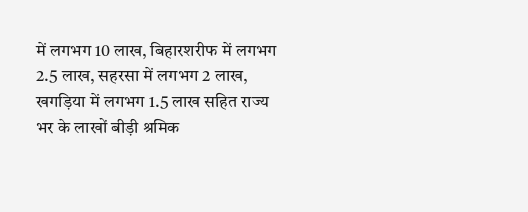में लगभग 10 लाख, बिहारशरीफ में लगभग 2.5 लाख, सहरसा में लगभग 2 लाख, खगड़िया में लगभग 1.5 लाख सहित राज्य भर के लाखों बीड़ी श्रमिक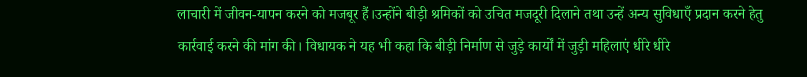लाचारी में जीवन-यापन करने को मजबूर हैं।उन्होंने बीड़ी श्रमिकों को उचित मजदूरी दिलाने तथा उन्हें अन्य सुविधाएँ प्रदान करने हेतु कार्रवाई करने की मांग की। विधायक ने यह भी कहा कि बीड़ी निर्माण से जुड़े कार्यों में जुड़ी महिलाएं धीरे धीरे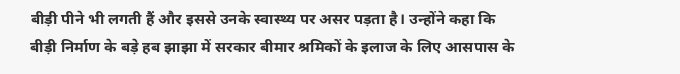बीड़ी पीने भी लगती हैं और इससे उनके स्वास्थ्य पर असर पड़ता है। उन्होंने कहा कि बीड़ी निर्माण के बड़े हब झाझा में सरकार बीमार श्रमिकों के इलाज के लिए आसपास के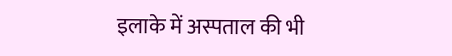इलाके में अस्पताल की भी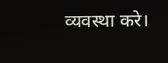व्यवस्था करे।